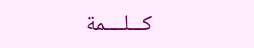كـــلــــمة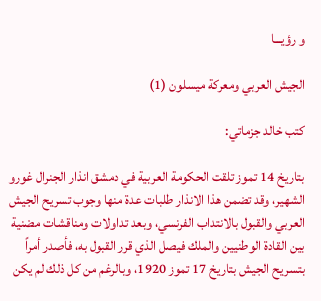و رؤيـــا

الجيش العربي ومعركة ميسلون (1)

كتب خالد جزماتي:

بتاريخ 14 تموز تلقت الحكومة العربية في دمشق انذار الجنرال غورو الشهير، وقد تضمن هذا الانذار طلبات عدة منها وجوب تسريح الجيش العربي والقبول بالانتداب الفرنسي، وبعد تداولات ومناقشات مضنية بين القادة الوطنيين والملك فيصل الذي قرر القبول به، فأصدر أمراً بتسريح الجيش بتاريخ 17 تموز 1920، وبالرغم من كل ذلك لم يكن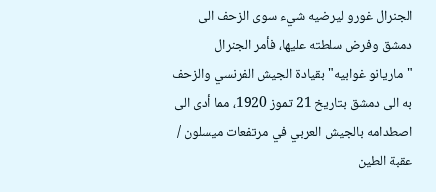الجنرال غورو ليرضيه شيء سوى الزحف الى دمشق وفرض سلطته عليها، فأمر الجنرال "ماريانو غوابيه" بقيادة الجيش الفرنسي والزحف به الى دمشق بتاريخ 21 تموز 1920، مما أدى الى اصطدامه بالجيش العربي في مرتفعات ميسلون / عقبة الطين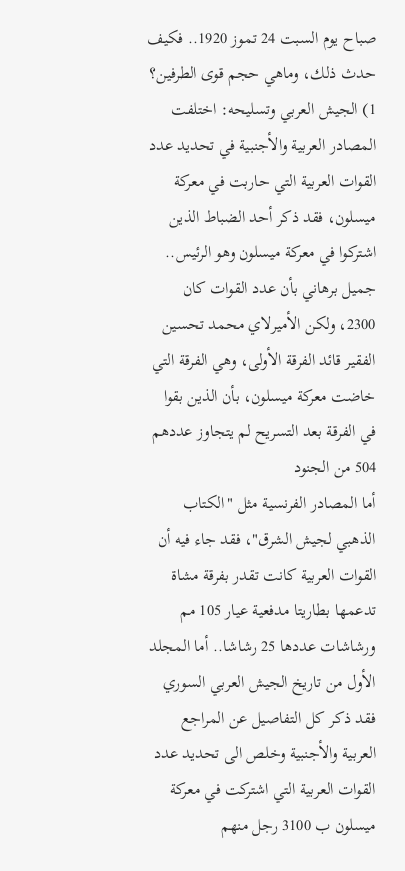صباح يوم السبت 24 تموز 1920.. فكيف حدث ذلك، وماهي حجم قوى الطرفين؟
1) الجيش العربي وتسليحه: اختلفت المصادر العربية والأجنبية في تحديد عدد القوات العربية التي حاربت في معركة ميسلون، فقد ذكر أحد الضباط الذين اشتركوا في معركة ميسلون وهو الرئيس.. جميل برهاني بأن عدد القوات كان 2300، ولكن الأميرلاي محمد تحسين الفقير قائد الفرقة الأولى، وهي الفرقة التي خاضت معركة ميسلون، بأن الذين بقوا في الفرقة بعد التسريح لم يتجاوز عددهم 504 من الجنود
أما المصادر الفرنسية مثل "الكتاب الذهبي لجيش الشرق"، فقد جاء فيه أن القوات العربية كانت تقدر بفرقة مشاة تدعمها بطاريتا مدفعية عيار 105 مم ورشاشات عددها 25 رشاشا.. أما المجلد الأول من تاريخ الجيش العربي السوري فقد ذكر كل التفاصيل عن المراجع العربية والأجنبية وخلص الى تحديد عدد القوات العربية التي اشتركت في معركة ميسلون ب 3100 رجل منهم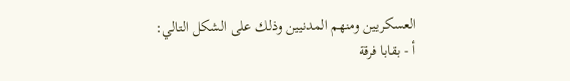العسكريين ومنهم المدنيين وذلك على الشكل التالي:
أ - بقابا فرقة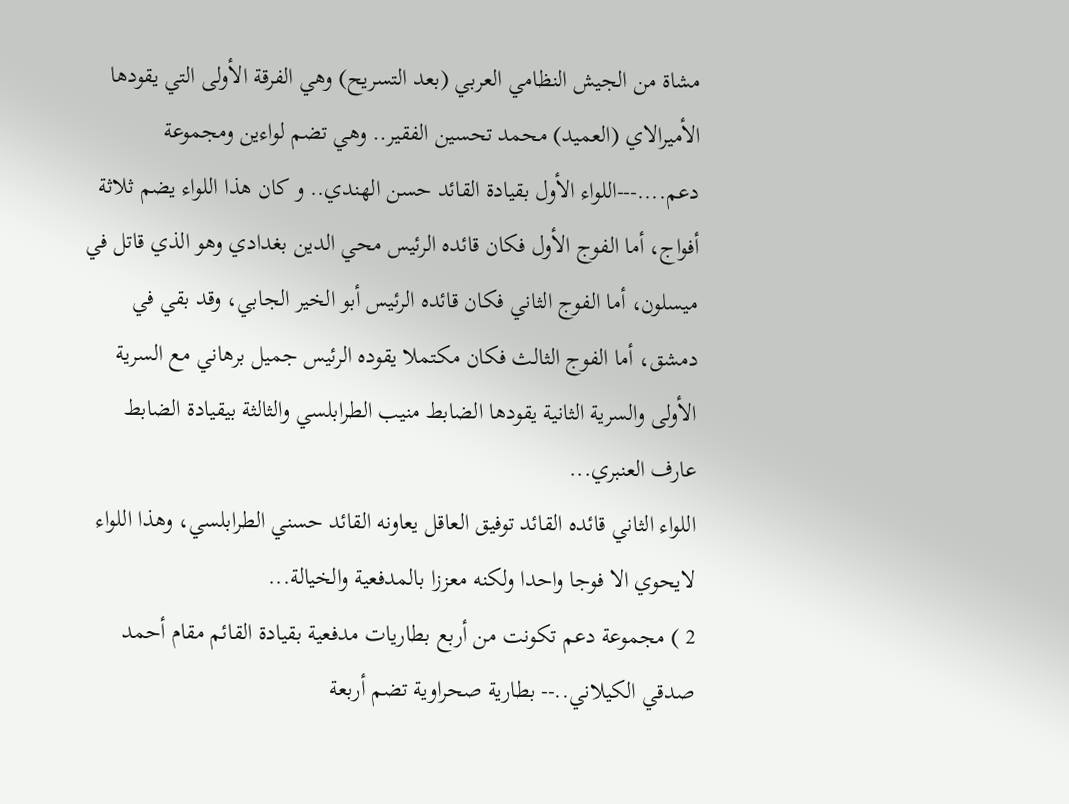مشاة من الجيش النظامي العربي (بعد التسريح) وهي الفرقة الأولى التي يقودها الأميرالاي (العميد) محمد تحسين الفقير.. وهي تضم لواءين ومجموعة دعم....---اللواء الأول بقيادة القائد حسن الهندي.. و كان هذا اللواء يضم ثلاثة أفواج، أما الفوج الأول فكان قائده الرئيس محي الدين بغدادي وهو الذي قاتل في ميسلون، أما الفوج الثاني فكان قائده الرئيس أبو الخير الجابي، وقد بقي في دمشق، أما الفوج الثالث فكان مكتملا يقوده الرئيس جميل برهاني مع السرية الأولى والسرية الثانية يقودها الضابط منيب الطرابلسي والثالثة بيقيادة الضابط عارف العنبري...
اللواء الثاني قائده القائد توفيق العاقل يعاونه القائد حسني الطرابلسي، وهذا اللواء لايحوي الا فوجا واحدا ولكنه معززا بالمدفعية والخيالة...
2 ) مجموعة دعم تكونت من أربع بطاريات مدفعية بقيادة القائم مقام أحمد صدقي الكيلاني..-- بطارية صحراوية تضم أربعة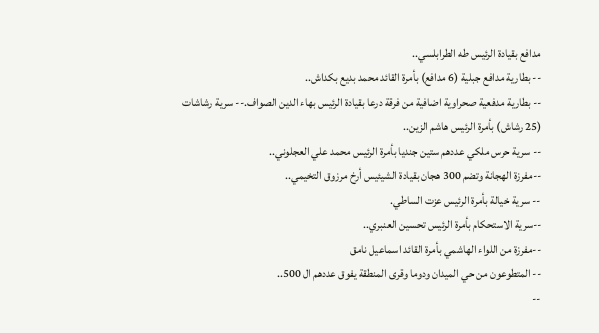مدافع بقيادة الرئيس طه الطرابلسي..
-- بطارية مدافع جبلية (6 مدافع) بأمرة القائد محمد بديع بكداش..
-- بطارية مدفعية صحراوية اضافية من فرقة درعا بقيادة الرئيس بهاء الدين الصواف.-- سرية رشاشات (25 رشاش) بأمرة الرئيس هاشم الزين..
-- سرية حرس ملكي عددهم ستين جنديا بأمرة الرئيس محمد علي العجلوني..
--مفرزة الهجانة وتضم 300 هجان بقيادة الشيئيس أرخ مرزوق التخيمي..
-- سرية خيالة بأمرة الرئيس عزت الساطي.
--سرية الاستحكام بأمرة الرئيس تحسين العنبري..
--مفرزة من اللواء الهاشمي بأمرة القائد اسماعيل نامق
-- المتطوعون من حي الميدان ودوما وقرى المنطقة يفوق عددهم ال 500..
--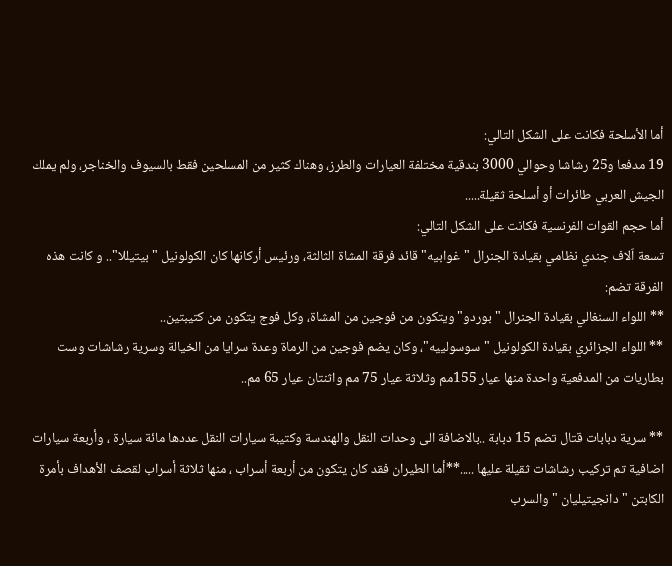أما الأسلحة فكانت على الشكل التالي:
19 مدفعا و25 رشاشا وحوالي 3000 بندقية مختلفة العيارات والطرز، وهناك كثير من المسلحين فقط بالسيوف والخناجر، ولم يملك الجيش العربي طائرات أو أسلحة ثقيلة.....
أما حجم القوات الفرنسية فكانت على الشكل التالي:
تسعة اّلاف جندي نظامي بقيادة الجنرال "غوابيه" قائد فرقة المشاة الثالثة، ورئيس أركانها كان الكولونيل "بيتيللا".. و كانت هذه الفرقة تضم:
** اللواء السنغالي بقيادة الجنرال "بوردو" ويتكون من فوجين من المشاة، وكل فوج يتكون من كتيبتين..
** اللواء الجزائري بقيادة الكولونيل "سوسولييه"، وكان يضم فوجين من الرماة وعدة سرايا من الخيالة وسرية رشاشات وست بطاريات من المدفعية واحدة منها عيار 155مم وثلاثة عيار 75 مم واثنتان عيار 65 مم..

** سرية دبابات قتال تضم 15 دبابة ..بالاضافة الى وحدات النقل والهندسة وكتيبة سيارات النقل عددها مائة سيارة ، وأربعة سيارات اضافية تم تركيب رشاشات ثقيلة عليها .....**أما الطيران فقد كان يتكون من أربعة أسراب ، منها ثلاثة أسراب لقصف الأهداف بأمرة الكابتن " دانجيتيليان " والسرب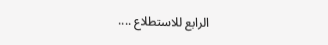الرابع للاستطلاع ....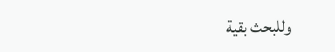وللبحث بقية